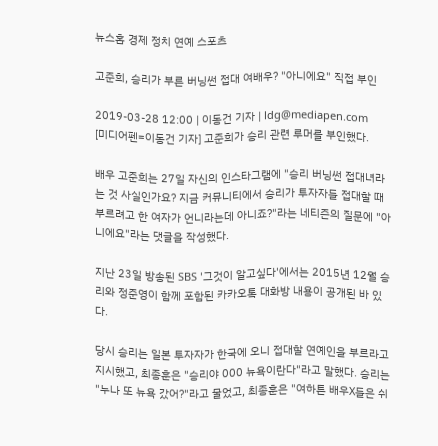뉴스홈 경제 정치 연예 스포츠

고준희, 승리가 부른 버닝썬 접대 여배우? "아니에요" 직접 부인

2019-03-28 12:00 | 이동건 기자 | ldg@mediapen.com
[미디어펜=이동건 기자] 고준희가 승리 관련 루머를 부인했다.

배우 고준희는 27일 자신의 인스타그램에 "승리 버닝썬 접대녀라는 것 사실인가요? 지금 커뮤니티에서 승리가 투자자들 접대할 때 부르려고 한 여자가 언니라는데 아니죠?"라는 네티즌의 질문에 "아니에요"라는 댓글을 작성했다.

지난 23일 방송된 SBS '그것이 알고싶다'에서는 2015년 12월 승리와 정준영이 함께 포함된 카카오톡 대화방 내용이 공개된 바 있다.

당시 승리는 일본 투자자가 한국에 오니 접대할 연예인을 부르라고 지시했고, 최종훈은 "승리야 000 뉴욕이란다"라고 말했다. 승리는 "누나 또 뉴욕 갔어?"라고 물었고, 최종훈은 "여하튼 배우X들은 쉬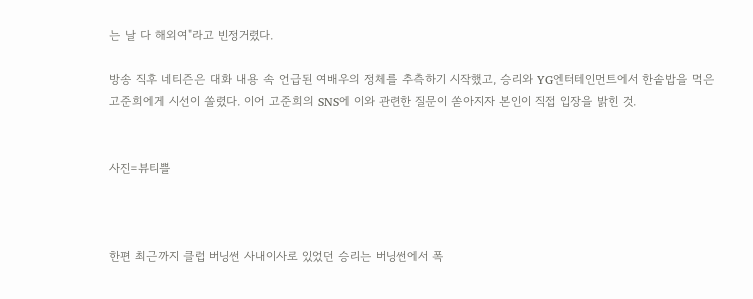는 날 다 해외여"라고 빈정거렸다.

방송 직후 네티즌은 대화 내용 속 언급된 여배우의 정체를 추측하기 시작했고, 승리와 YG엔터테인먼트에서 한솥밥을 먹은 고준희에게 시선이 쏠렸다. 이어 고준희의 SNS에 이와 관련한 질문이 쏟아지자 본인이 직접 입장을 밝힌 것.


사진=뷰티쁠



한편 최근까지 클럽 버닝썬 사내이사로 있었던 승리는 버닝썬에서 폭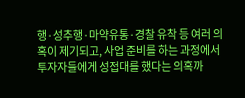행·성추행·마약유통·경찰 유착 등 여러 의혹이 제기되고, 사업 준비를 하는 과정에서 투자자들에게 성접대를 했다는 의혹까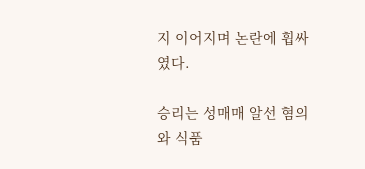지 이어지며 논란에 휩싸였다.

승리는 성매매 알선 혐의와 식품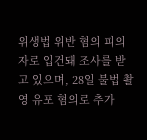위생법 위반 혐의 피의자로 입건돼 조사를 받고 있으며, 28일 불법 촬영 유포 혐의로 추가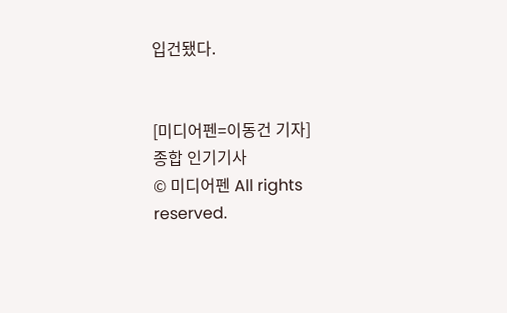입건됐다.


[미디어펜=이동건 기자]
종합 인기기사
© 미디어펜 All rights reserved.